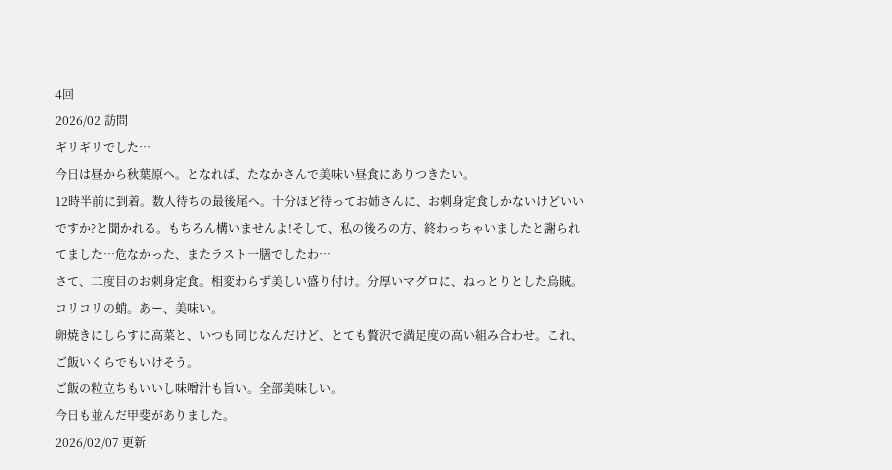4回
2026/02 訪問
ギリギリでした…
今日は昼から秋葉原へ。となれば、たなかさんで美味い昼食にありつきたい。
12時半前に到着。数人待ちの最後尾へ。十分ほど待ってお姉さんに、お刺身定食しかないけどいいですか?と聞かれる。もちろん構いませんよ!そして、私の後ろの方、終わっちゃいましたと謝られてました…危なかった、またラスト一膳でしたわ…
さて、二度目のお刺身定食。相変わらず美しい盛り付け。分厚いマグロに、ねっとりとした烏賊。コリコリの蛸。あー、美味い。
卵焼きにしらすに高菜と、いつも同じなんだけど、とても贅沢で満足度の高い組み合わせ。これ、ご飯いくらでもいけそう。
ご飯の粒立ちもいいし味噌汁も旨い。全部美味しい。
今日も並んだ甲斐がありました。
2026/02/07 更新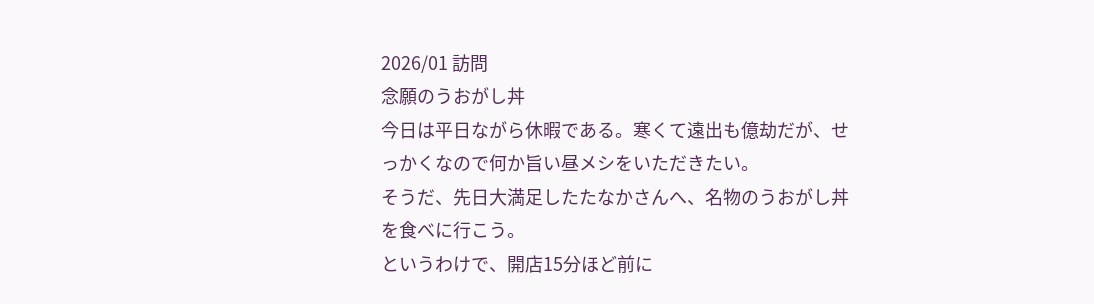2026/01 訪問
念願のうおがし丼
今日は平日ながら休暇である。寒くて遠出も億劫だが、せっかくなので何か旨い昼メシをいただきたい。
そうだ、先日大満足したたなかさんへ、名物のうおがし丼を食べに行こう。
というわけで、開店15分ほど前に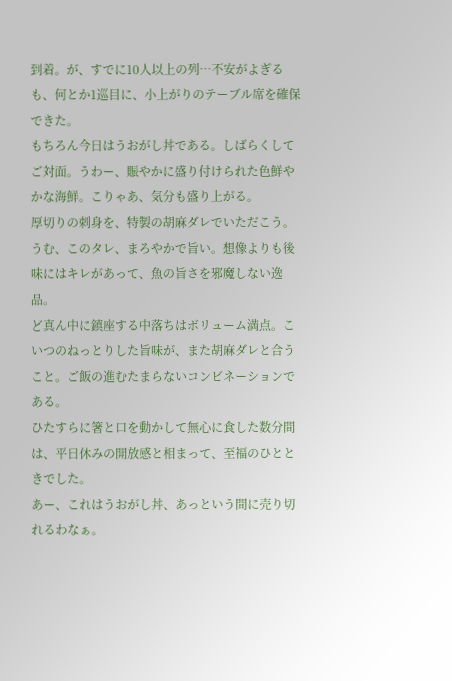到着。が、すでに10人以上の列…不安がよぎるも、何とか1巡目に、小上がりのテーブル席を確保できた。
もちろん今日はうおがし丼である。しばらくしてご対面。うわー、賑やかに盛り付けられた色鮮やかな海鮮。こりゃあ、気分も盛り上がる。
厚切りの刺身を、特製の胡麻ダレでいただこう。うむ、このタレ、まろやかで旨い。想像よりも後味にはキレがあって、魚の旨さを邪魔しない逸品。
ど真ん中に鎮座する中落ちはボリューム満点。こいつのねっとりした旨味が、また胡麻ダレと合うこと。ご飯の進むたまらないコンビネーションである。
ひたすらに箸と口を動かして無心に食した数分間は、平日休みの開放感と相まって、至福のひとときでした。
あー、これはうおがし丼、あっという間に売り切れるわなぁ。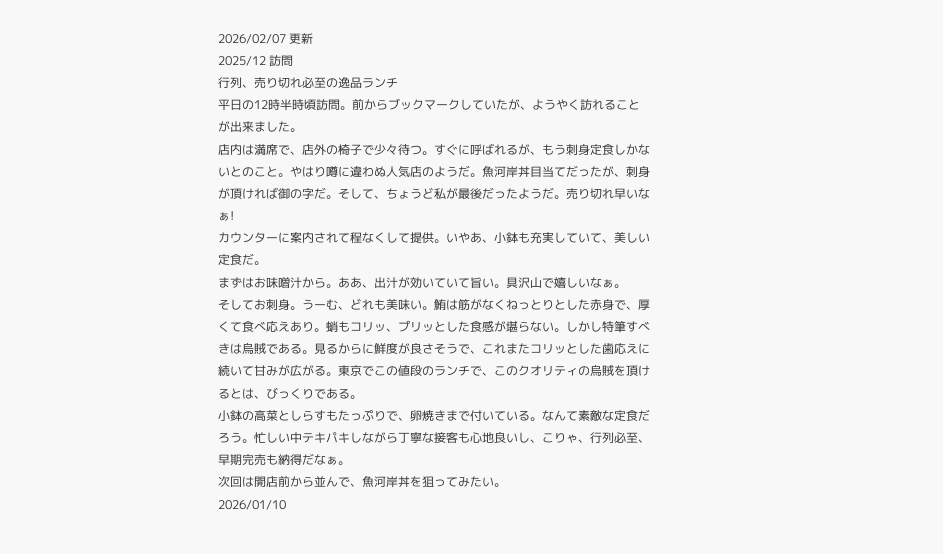2026/02/07 更新
2025/12 訪問
行列、売り切れ必至の逸品ランチ
平日の12時半時頃訪問。前からブックマークしていたが、ようやく訪れることが出来ました。
店内は満席で、店外の椅子で少々待つ。すぐに呼ばれるが、もう刺身定食しかないとのこと。やはり噂に違わぬ人気店のようだ。魚河岸丼目当てだったが、刺身が頂ければ御の字だ。そして、ちょうど私が最後だったようだ。売り切れ早いなぁ!
カウンターに案内されて程なくして提供。いやあ、小鉢も充実していて、美しい定食だ。
まずはお味噌汁から。ああ、出汁が効いていて旨い。具沢山で嬉しいなぁ。
そしてお刺身。うーむ、どれも美味い。鮪は筋がなくねっとりとした赤身で、厚くて食べ応えあり。蛸もコリッ、プリッとした食感が堪らない。しかし特筆すべきは烏賊である。見るからに鮮度が良さそうで、これまたコリッとした歯応えに続いて甘みが広がる。東京でこの値段のランチで、このクオリティの烏賊を頂けるとは、びっくりである。
小鉢の高菜としらすもたっぷりで、卵焼きまで付いている。なんて素敵な定食だろう。忙しい中テキパキしながら丁寧な接客も心地良いし、こりゃ、行列必至、早期完売も納得だなぁ。
次回は開店前から並んで、魚河岸丼を狙ってみたい。
2026/01/10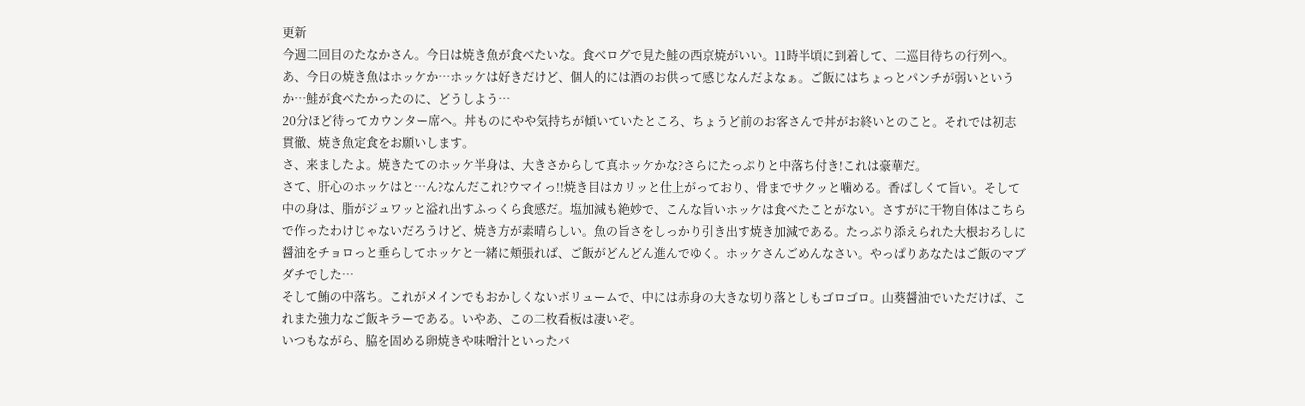更新
今週二回目のたなかさん。今日は焼き魚が食べたいな。食べログで見た鮭の西京焼がいい。11時半頃に到着して、二巡目待ちの行列へ。
あ、今日の焼き魚はホッケか…ホッケは好きだけど、個人的には酒のお供って感じなんだよなぁ。ご飯にはちょっとパンチが弱いというか…鮭が食べたかったのに、どうしよう…
20分ほど待ってカウンター席へ。丼ものにやや気持ちが傾いていたところ、ちょうど前のお客さんで丼がお終いとのこと。それでは初志貫徹、焼き魚定食をお願いします。
さ、来ましたよ。焼きたてのホッケ半身は、大きさからして真ホッケかな?さらにたっぷりと中落ち付き!これは豪華だ。
さて、肝心のホッケはと…ん?なんだこれ?ウマイっ!!焼き目はカリッと仕上がっており、骨までサクッと噛める。香ばしくて旨い。そして中の身は、脂がジュワッと溢れ出すふっくら食感だ。塩加減も絶妙で、こんな旨いホッケは食べたことがない。さすがに干物自体はこちらで作ったわけじゃないだろうけど、焼き方が素晴らしい。魚の旨さをしっかり引き出す焼き加減である。たっぷり添えられた大根おろしに醤油をチョロっと垂らしてホッケと一緒に頬張れば、ご飯がどんどん進んでゆく。ホッケさんごめんなさい。やっぱりあなたはご飯のマブダチでした…
そして鮪の中落ち。これがメインでもおかしくないボリュームで、中には赤身の大きな切り落としもゴロゴロ。山葵醤油でいただけば、これまた強力なご飯キラーである。いやあ、この二枚看板は凄いぞ。
いつもながら、脇を固める卵焼きや味噌汁といったバ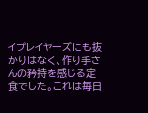イプレイヤーズにも抜かりはなく、作り手さんの矜持を感じる定食でした。これは毎日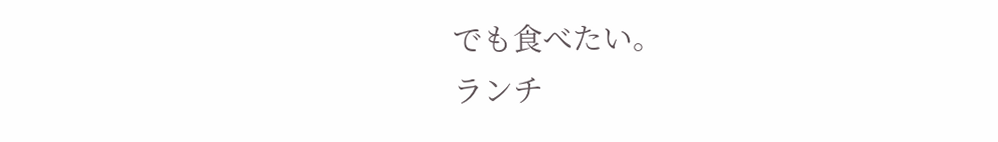でも食べたい。
ランチ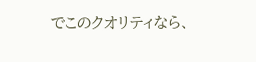でこのクオリティなら、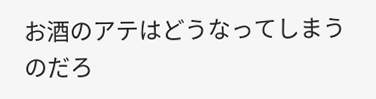お酒のアテはどうなってしまうのだろ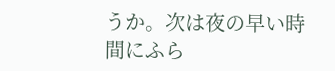うか。次は夜の早い時間にふら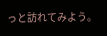っと訪れてみよう。